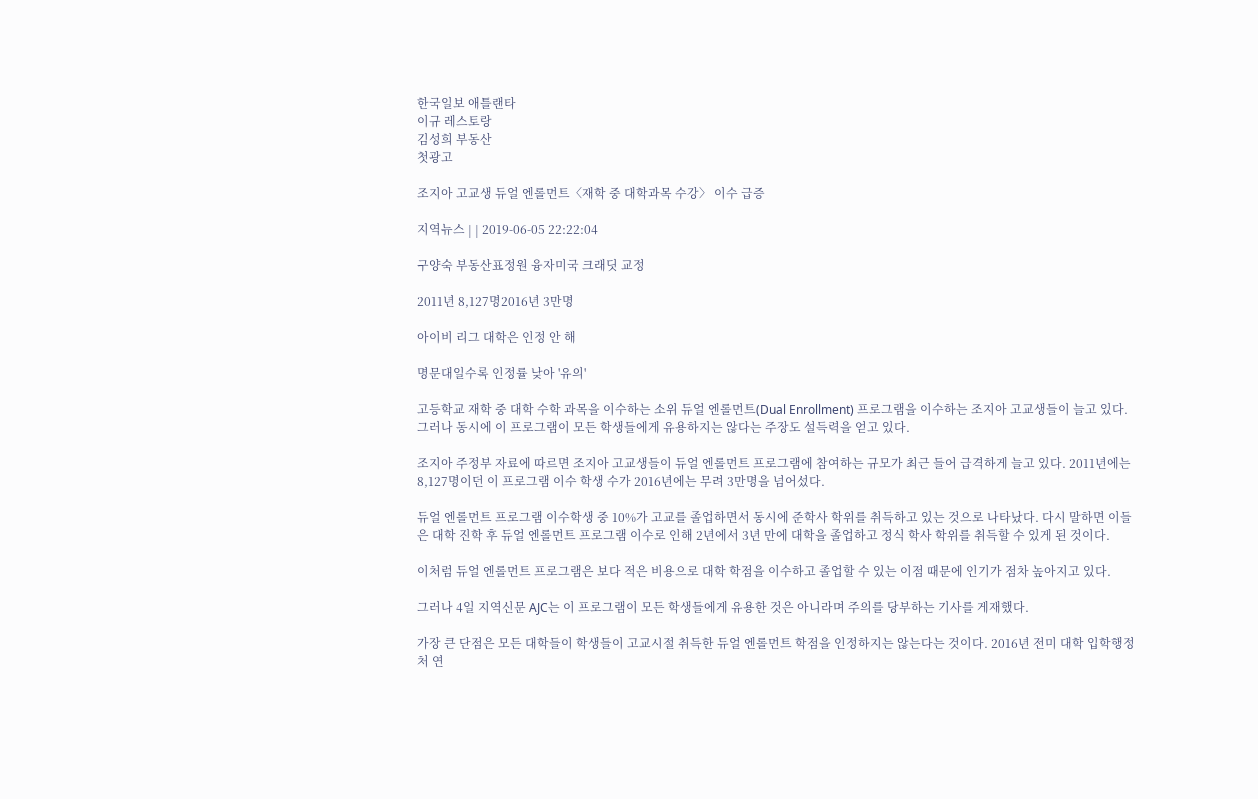한국일보 애틀랜타
이규 레스토랑
김성희 부동산
첫광고

조지아 고교생 듀얼 엔롤먼트〈재학 중 대학과목 수강〉 이수 급증

지역뉴스 | | 2019-06-05 22:22:04

구양숙 부동산표정원 융자미국 크래딧 교정

2011년 8,127명2016년 3만명

아이비 리그 대학은 인정 안 해

명문대일수록 인정률 낮아 '유의'

고등학교 재학 중 대학 수학 과목을 이수하는 소위 듀얼 엔롤먼트(Dual Enrollment) 프로그램을 이수하는 조지아 고교생들이 늘고 있다. 그러나 동시에 이 프로그램이 모든 학생들에게 유용하지는 않다는 주장도 설득력을 얻고 있다.

조지아 주정부 자료에 따르면 조지아 고교생들이 듀얼 엔롤먼트 프로그램에 참여하는 규모가 최근 들어 급격하게 늘고 있다. 2011년에는 8,127명이던 이 프로그램 이수 학생 수가 2016년에는 무려 3만명을 넘어섰다.

듀얼 엔롤먼트 프로그램 이수학생 중 10%가 고교를 졸업하면서 동시에 준학사 학위를 취득하고 있는 것으로 나타났다. 다시 말하면 이들은 대학 진학 후 듀얼 엔롤먼트 프로그램 이수로 인해 2년에서 3년 만에 대학을 졸업하고 정식 학사 학위를 취득할 수 있게 된 것이다.

이처럼 듀얼 엔롤먼트 프로그램은 보다 적은 비용으로 대학 학점을 이수하고 졸업할 수 있는 이점 때문에 인기가 점차 높아지고 있다.

그러나 4일 지역신문 AJC는 이 프로그램이 모든 학생들에게 유용한 것은 아니라며 주의를 당부하는 기사를 게재했다.

가장 큰 단점은 모든 대학들이 학생들이 고교시절 취득한 듀얼 엔롤먼트 학점을 인정하지는 않는다는 것이다. 2016년 전미 대학 입학행정처 연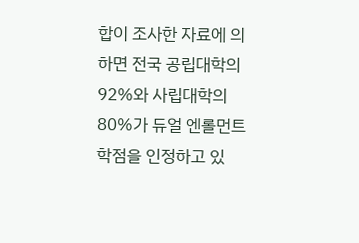합이 조사한 자료에 의하면 전국 공립대학의 92%와 사립대학의 80%가 듀얼 엔롤먼트 학점을 인정하고 있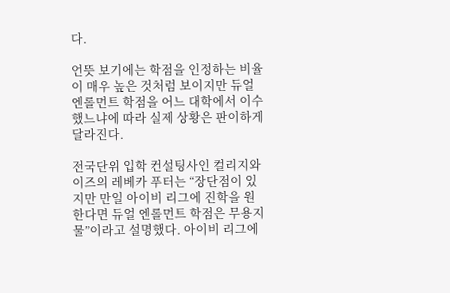다.

언뜻 보기에는 학점을 인정하는 비율이 매우 높은 것처럼 보이지만 듀얼 엔롤먼트 학점을 어느 대학에서 이수했느냐에 따라 실제 상황은 판이하게 달라진다.

전국단위 입학 컨설팅사인 컬리지와이즈의 레베카 푸터는 “장단점이 있지만 만일 아이비 리그에 진학을 원한다면 듀얼 엔롤먼트 학점은 무용지물”이라고 설명했다. 아이비 리그에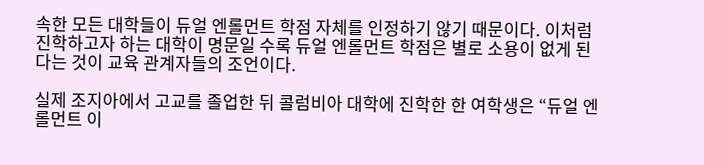속한 모든 대학들이 듀얼 엔롤먼트 학점 자체를 인정하기 않기 때문이다. 이처럼 진학하고자 하는 대학이 명문일 수록 듀얼 엔롤먼트 학점은 별로 소용이 없게 된다는 것이 교육 관계자들의 조언이다.

실제 조지아에서 고교를 졸업한 뒤 콜럼비아 대학에 진학한 한 여학생은 “듀얼 엔롤먼트 이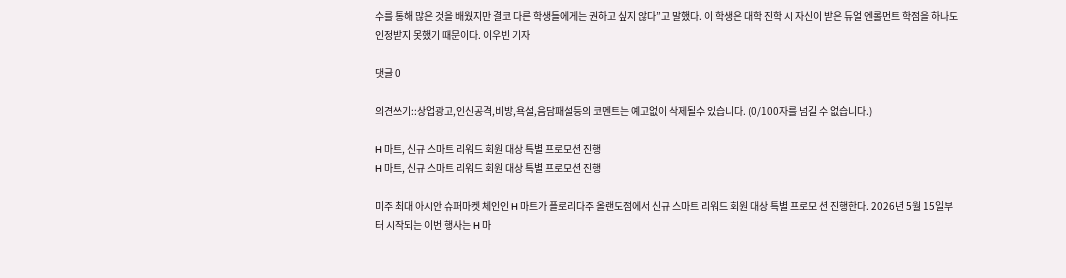수를 통해 많은 것을 배웠지만 결코 다른 학생들에게는 권하고 싶지 않다”고 말했다. 이 학생은 대학 진학 시 자신이 받은 듀얼 엔롤먼트 학점을 하나도 인정받지 못했기 때문이다. 이우빈 기자

댓글 0

의견쓰기::상업광고,인신공격,비방,욕설,음담패설등의 코멘트는 예고없이 삭제될수 있습니다. (0/100자를 넘길 수 없습니다.)

H 마트, 신규 스마트 리워드 회원 대상 특별 프로모션 진행
H 마트, 신규 스마트 리워드 회원 대상 특별 프로모션 진행

미주 최대 아시안 슈퍼마켓 체인인 H 마트가 플로리다주 올랜도점에서 신규 스마트 리워드 회원 대상 특별 프로모 션 진행한다. 2026년 5월 15일부터 시작되는 이번 행사는 H 마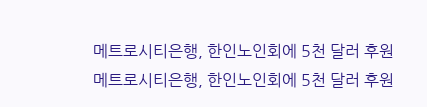메트로시티은행, 한인노인회에 5천 달러 후원
메트로시티은행, 한인노인회에 5천 달러 후원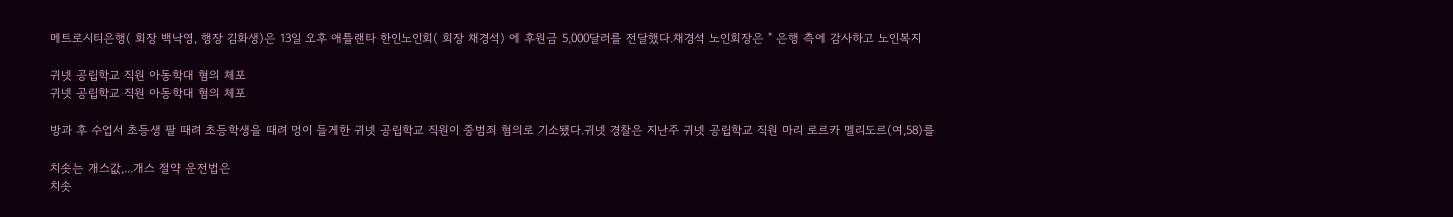메트로시티은행( 회장 백낙영, 행장 김화생)은 13일 오후 애틀랜타 한인노인회( 회장 채경석) 에 후원금 5,000달러를 전달했다.채경석 노인회장은 " 은행 측에 감사하고 노인복지

귀넷 공립학교 직원 아동학대 혐의 체포
귀넷 공립학교 직원 아동학대 혐의 체포

방과 후 수업서 초등생 팔 때려 초등학생을 때려 멍이 들게한 귀넷 공립학교 직원이 중범죄 혐의로 기소됐다.귀넷 경찰은 지난주 귀넷 공립학교 직원 마리 로르카 멜리도르(여,58)를

치솟는 개스값,...개스 절약 운전법은
치솟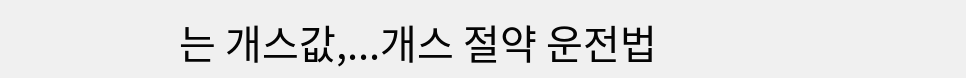는 개스값,...개스 절약 운전법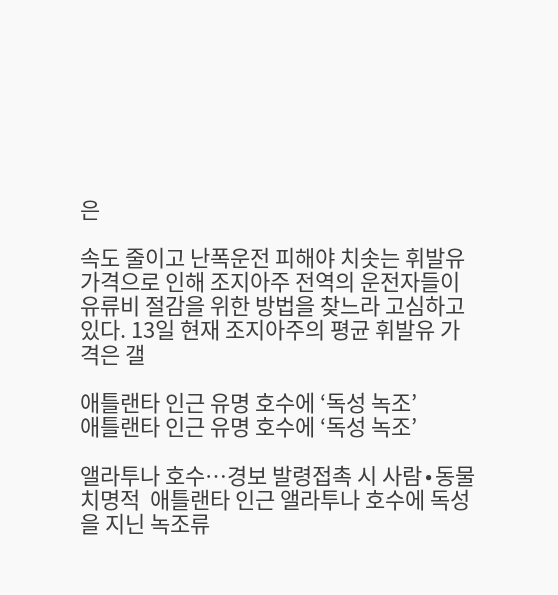은

속도 줄이고 난폭운전 피해야 치솟는 휘발유 가격으로 인해 조지아주 전역의 운전자들이 유류비 절감을 위한 방법을 찾느라 고심하고 있다. 13일 현재 조지아주의 평균 휘발유 가격은 갤

애틀랜타 인근 유명 호수에 ‘독성 녹조’
애틀랜타 인근 유명 호수에 ‘독성 녹조’

앨라투나 호수…경보 발령접촉 시 사람∙동물 치명적  애틀랜타 인근 앨라투나 호수에 독성을 지닌 녹조류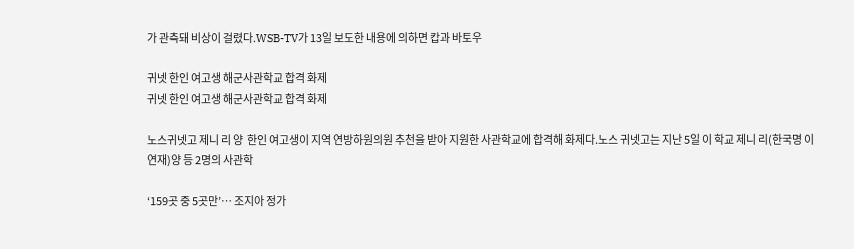가 관측돼 비상이 걸렸다.WSB-TV가 13일 보도한 내용에 의하면 캅과 바토우

귀넷 한인 여고생 해군사관학교 합격 화제
귀넷 한인 여고생 해군사관학교 합격 화제

노스귀넷고 제니 리 양  한인 여고생이 지역 연방하원의원 추천을 받아 지원한 사관학교에 합격해 화제다.노스 귀넷고는 지난 5일 이 학교 제니 리(한국명 이연재)양 등 2명의 사관학

‘159곳 중 5곳만’… 조지아 정가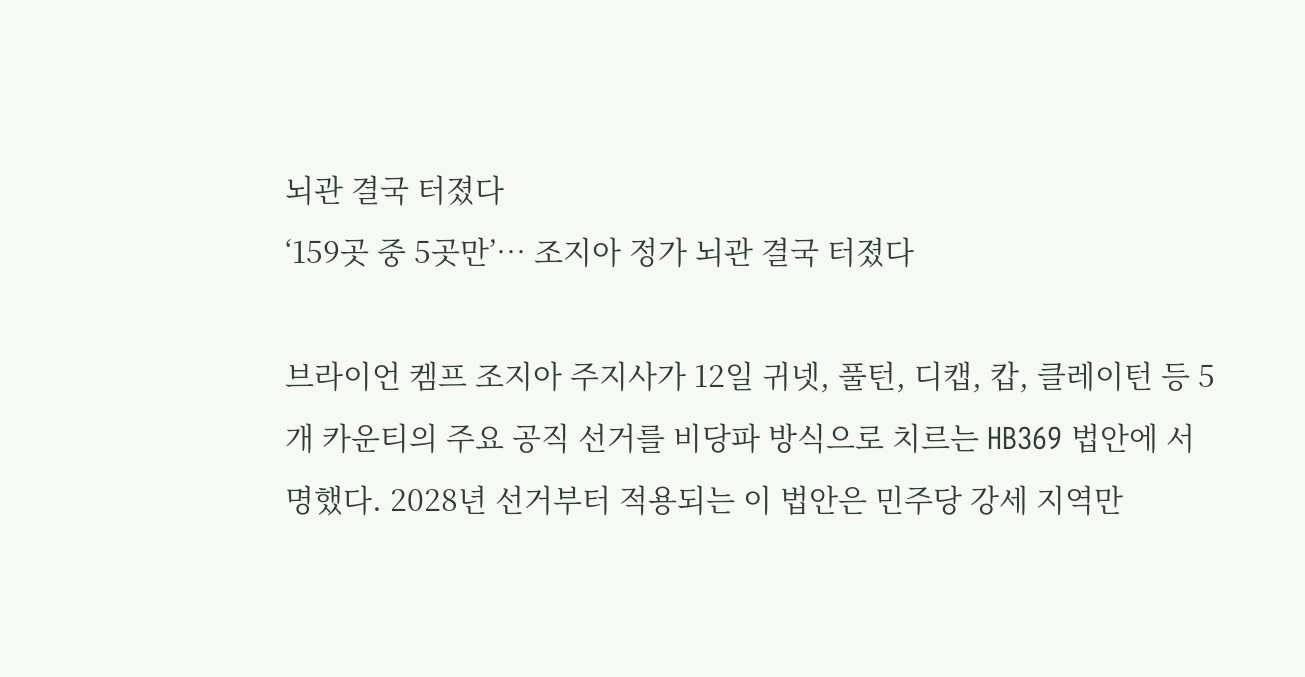뇌관 결국 터졌다
‘159곳 중 5곳만’… 조지아 정가 뇌관 결국 터졌다

브라이언 켐프 조지아 주지사가 12일 귀넷, 풀턴, 디캡, 캅, 클레이턴 등 5개 카운티의 주요 공직 선거를 비당파 방식으로 치르는 HB369 법안에 서명했다. 2028년 선거부터 적용되는 이 법안은 민주당 강세 지역만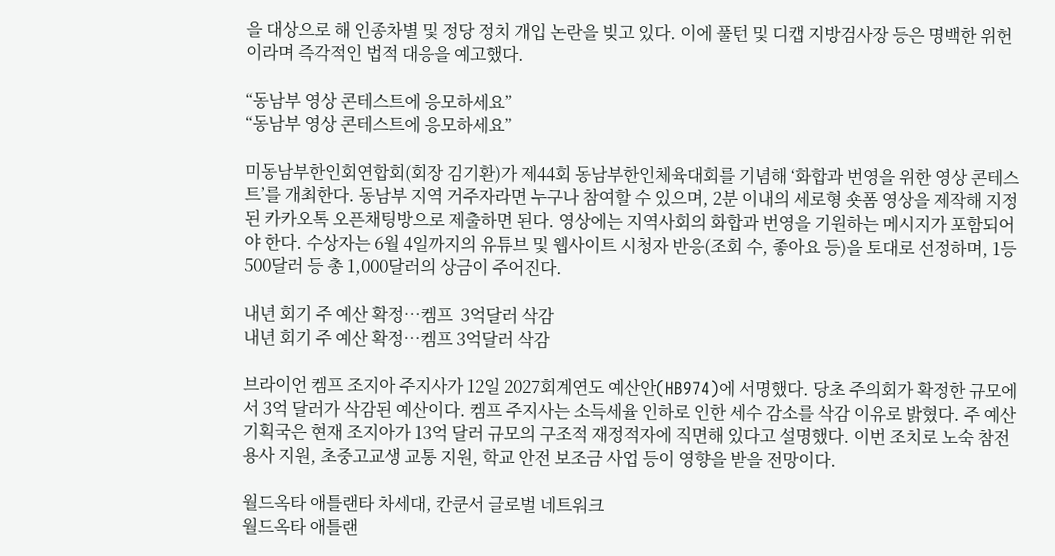을 대상으로 해 인종차별 및 정당 정치 개입 논란을 빚고 있다. 이에 풀턴 및 디캡 지방검사장 등은 명백한 위헌이라며 즉각적인 법적 대응을 예고했다.

“동남부 영상 콘테스트에 응모하세요”
“동남부 영상 콘테스트에 응모하세요”

미동남부한인회연합회(회장 김기환)가 제44회 동남부한인체육대회를 기념해 ‘화합과 번영을 위한 영상 콘테스트’를 개최한다. 동남부 지역 거주자라면 누구나 참여할 수 있으며, 2분 이내의 세로형 숏폼 영상을 제작해 지정된 카카오톡 오픈채팅방으로 제출하면 된다. 영상에는 지역사회의 화합과 번영을 기원하는 메시지가 포함되어야 한다. 수상자는 6월 4일까지의 유튜브 및 웹사이트 시청자 반응(조회 수, 좋아요 등)을 토대로 선정하며, 1등 500달러 등 총 1,000달러의 상금이 주어진다.

내년 회기 주 예산 확정…켐프  3억달러 삭감
내년 회기 주 예산 확정…켐프 3억달러 삭감

브라이언 켐프 조지아 주지사가 12일 2027회계연도 예산안(HB974)에 서명했다. 당초 주의회가 확정한 규모에서 3억 달러가 삭감된 예산이다. 켐프 주지사는 소득세율 인하로 인한 세수 감소를 삭감 이유로 밝혔다. 주 예산기획국은 현재 조지아가 13억 달러 규모의 구조적 재정적자에 직면해 있다고 설명했다. 이번 조치로 노숙 참전용사 지원, 초중고교생 교통 지원, 학교 안전 보조금 사업 등이 영향을 받을 전망이다.

월드옥타 애틀랜타 차세대, 칸쿤서 글로벌 네트워크
월드옥타 애틀랜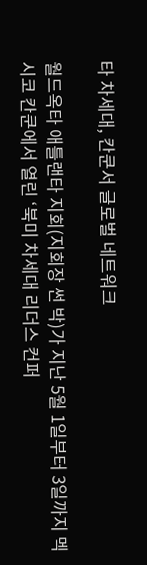타 차세대, 칸쿤서 글로벌 네트워크

월드옥타 애틀랜타 지회(지회장 썬 박)가 지난 5월 1일부터 3일까지 멕시코 칸쿤에서 열린 ‘북미 차세대 리더스 컨퍼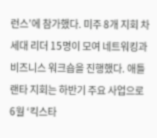런스’에 참가했다. 미주 8개 지회 차세대 리더 15명이 모여 네트워킹과 비즈니스 워크숍을 진행했다. 애틀랜타 지회는 하반기 주요 사업으로 6월 ‘킥스타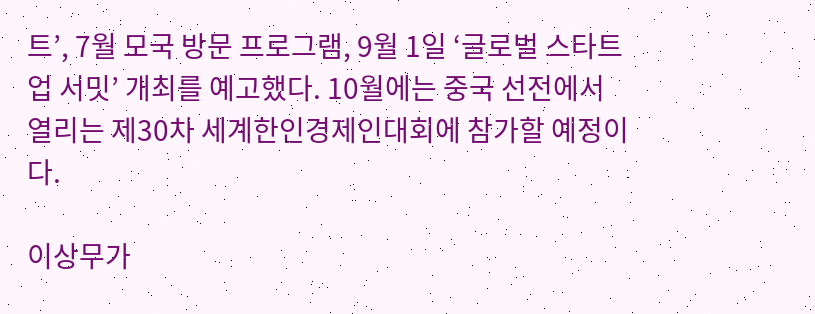트’, 7월 모국 방문 프로그램, 9월 1일 ‘글로벌 스타트업 서밋’ 개최를 예고했다. 10월에는 중국 선전에서 열리는 제30차 세계한인경제인대회에 참가할 예정이다.

이상무가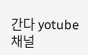간다 yotube 채널